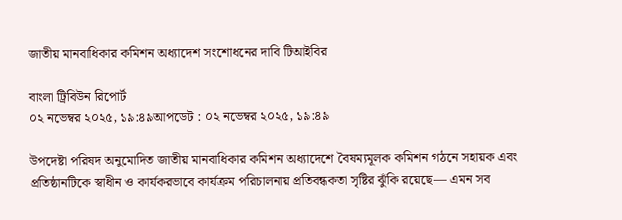জাতীয় মানবাধিকার কমিশন অধ্যাদেশ সংশোধনের দাবি টিআইবির

বাংলা ট্রিবিউন রিপোর্ট
০২ নভেম্বর ২০২৫, ১৯:৪৯আপডেট : ০২ নভেম্বর ২০২৫, ১৯:৪৯

উপদেষ্টা পরিষদ অনুমোদিত জাতীয় মানবাধিকার কমিশন অধ্যাদেশে বৈষম্যমূলক কমিশন গঠনে সহায়ক এবং প্রতিষ্ঠানটিকে স্বাধীন ও কার্যকরভাবে কার্যক্রম পরিচালনায় প্রতিবন্ধকতা সৃষ্টির ঝুঁকি রয়েছে— এমন সব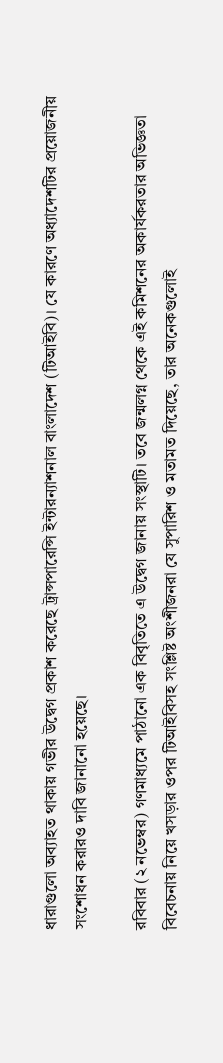ধারাগুলো অব্যাহত থাকায় গভীর উদ্বেগ প্রকাশ করেছে ট্রান্সপারেন্সি ইন্টারন্যাশনাল বাংলাদেশ (টিআইবি)। যে কারণে অধ্যাদেশটির প্রয়োজনীয় সংশোধন করারও দাবি জানানো হয়েছে।

রবিবার (২ নভেম্বর) গণমাধ্যমে পাঠানো এক বিবৃতিতে এ উদ্বেগ জানায় সংস্থাটি। তবে জন্মলগ্ন থেকে এই কমিশনের অকার্যকরতার অভিজ্ঞতা বিবেচনায় নিয়ে খসড়ার ওপর টিআইবিসহ সংশ্লিষ্ট অংশীজনরা যে সুপারিশ ও মতামত দিয়েছে, তার অনেকগুলোই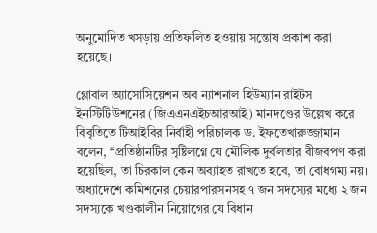অনুমোদিত খসড়ায় প্রতিফলিত হওয়ায় সন্তোষ প্রকাশ করা হয়েছে।

গ্লোবাল অ্যাসোসিয়েশন অব ন্যাশনাল হিউম্যান রাইটস ইনস্টিটিউশনের (জিএএনএইচআরআই) মানদণ্ডের উল্লেখ করে বিবৃতিতে টিআইবির নির্বাহী পরিচালক ড. ইফতেখারুজ্জামান বলেন, ‘‘প্রতিষ্ঠানটির সৃষ্টিলগ্নে যে মৌলিক দুর্বলতার বীজবপণ করা হয়েছিল, তা চিরকাল কেন অব্যাহত রাখতে হবে, তা বোধগম্য নয়। অধ্যাদেশে কমিশনের চেয়ারপারসনসহ ৭ জন সদস্যের মধ্যে ২ জন সদস্যকে খণ্ডকালীন নিয়োগের যে বিধান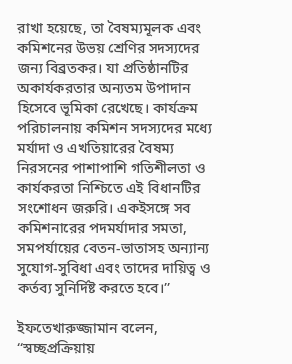রাখা হয়েছে, তা বৈষম্যমূলক এবং কমিশনের উভয় শ্রেণির সদস্যদের জন্য বিব্রতকর। যা প্রতিষ্ঠানটির অকার্যকরতার অন্যতম উপাদান হিসেবে ভূমিকা রেখেছে। কার্যক্রম পরিচালনায় কমিশন সদস্যদের মধ্যে মর্যাদা ও এখতিয়ারের বৈষম্য নিরসনের পাশাপাশি গতিশীলতা ও কার্যকরতা নিশ্চিতে এই বিধানটির সংশোধন জরুরি। একইসঙ্গে সব কমিশনারের পদমর্যাদার সমতা, সমপর্যায়ের বেতন-ভাতাসহ অন্যান্য সুযোগ-সুবিধা এবং তাদের দায়িত্ব ও কর্তব্য সুনির্দিষ্ট করতে হবে।’’

ইফতেখারুজ্জামান বলেন, ‘‘স্বচ্ছপ্রক্রিয়ায়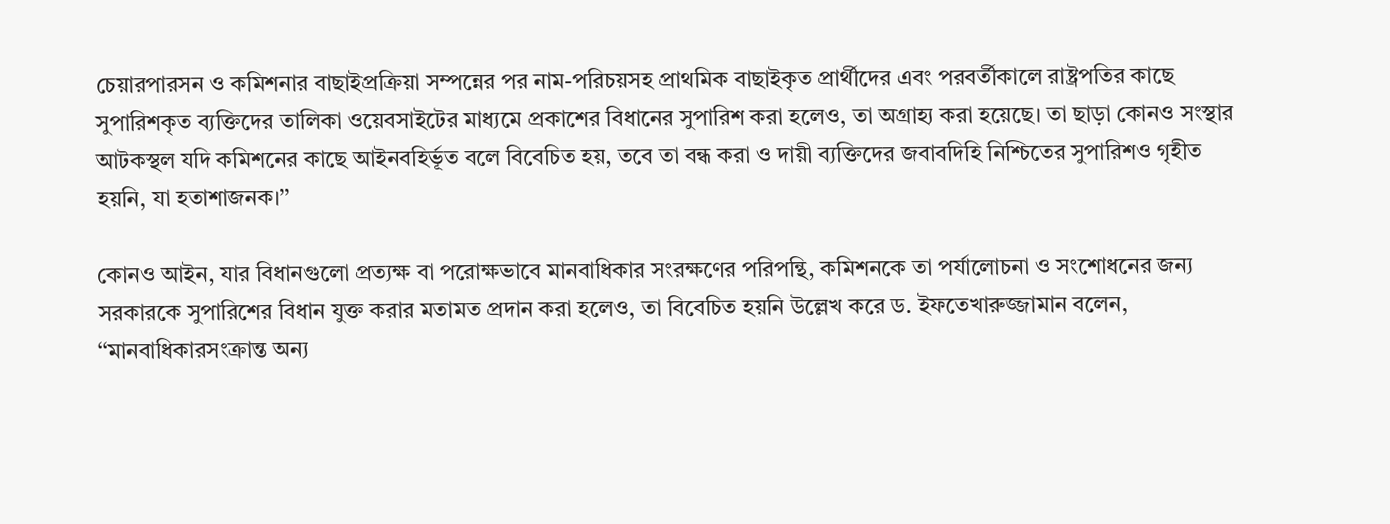চেয়ারপারসন ও কমিশনার বাছাইপ্রক্রিয়া সম্পন্নের পর নাম-পরিচয়সহ প্রাথমিক বাছাইকৃত প্রার্থীদের এবং পরবর্তীকালে রাষ্ট্রপতির কাছে সুপারিশকৃত ব্যক্তিদের তালিকা ওয়েবসাইটের মাধ্যমে প্রকাশের বিধানের সুপারিশ করা হলেও, তা অগ্রাহ্য করা হয়েছে। তা ছাড়া কোনও সংস্থার আটকস্থল যদি কমিশনের কাছে আইনবহির্ভূত বলে বিবেচিত হয়, তবে তা বন্ধ করা ও দায়ী ব্যক্তিদের জবাবদিহি নিশ্চিতের সুপারিশও গৃহীত হয়নি, যা হতাশাজনক।’’

কোনও আইন, যার বিধানগুলো প্রত্যক্ষ বা পরোক্ষভাবে মানবাধিকার সংরক্ষণের পরিপন্থি, কমিশনকে তা পর্যালোচনা ও সংশোধনের জন্য সরকারকে সুপারিশের বিধান যুক্ত করার মতামত প্রদান করা হলেও, তা বিবেচিত হয়নি উল্লেখ করে ড. ইফতেখারুজ্জামান বলেন, ‘‘মানবাধিকারসংক্রান্ত অন্য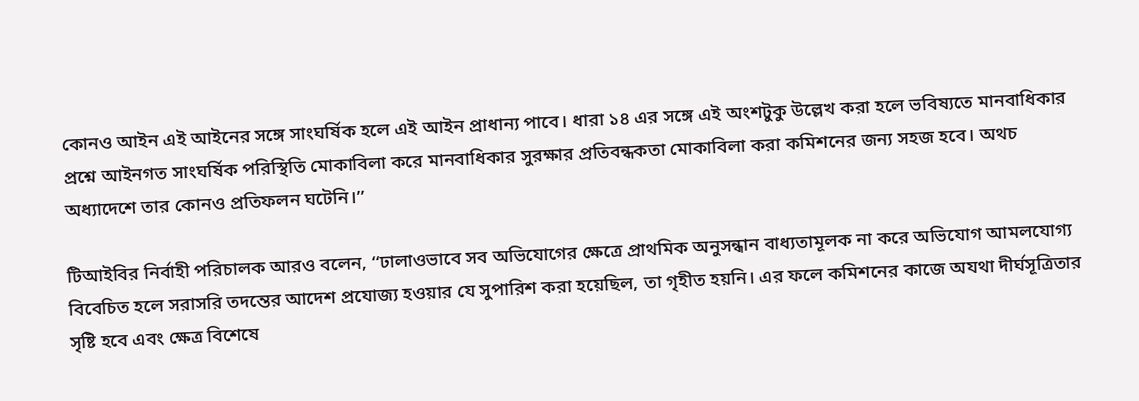কোনও আইন এই আইনের সঙ্গে সাংঘর্ষিক হলে এই আইন প্রাধান্য পাবে। ধারা ১৪ এর সঙ্গে এই অংশটুকু উল্লেখ করা হলে ভবিষ্যতে মানবাধিকার প্রশ্নে আইনগত সাংঘর্ষিক পরিস্থিতি মোকাবিলা করে মানবাধিকার সুরক্ষার প্রতিবন্ধকতা মোকাবিলা করা কমিশনের জন্য সহজ হবে। অথচ অধ্যাদেশে তার কোনও প্রতিফলন ঘটেনি।’’

টিআইবির নির্বাহী পরিচালক আরও বলেন, ‘‘ঢালাওভাবে সব অভিযোগের ক্ষেত্রে প্রাথমিক অনুসন্ধান বাধ্যতামূলক না করে অভিযোগ আমলযোগ্য বিবেচিত হলে সরাসরি তদন্তের আদেশ প্রযোজ্য হওয়ার যে সুপারিশ করা হয়েছিল, তা গৃহীত হয়নি। এর ফলে কমিশনের কাজে অযথা দীর্ঘসূত্রিতার সৃষ্টি হবে এবং ক্ষেত্র বিশেষে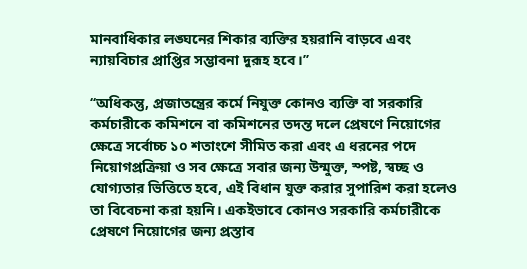মানবাধিকার লঙ্ঘনের শিকার ব্যক্তির হয়রানি বাড়বে এবং ন্যায়বিচার প্রাপ্তির সম্ভাবনা দুরূহ হবে।’’

‘‘অধিকন্তু, প্রজাতন্ত্রের কর্মে নিযুক্ত কোনও ব্যক্তি বা সরকারি কর্মচারীকে কমিশনে বা কমিশনের তদন্ত দলে প্রেষণে নিয়োগের ক্ষেত্রে সর্বোচ্চ ১০ শতাংশে সীমিত করা এবং এ ধরনের পদে নিয়োগপ্রক্রিয়া ও সব ক্ষেত্রে সবার জন্য উন্মুক্ত, স্পষ্ট, স্বচ্ছ ও যোগ্যতার ভিত্তিতে হবে, এই বিধান যুক্ত করার সুপারিশ করা হলেও তা বিবেচনা করা হয়নি। একইভাবে কোনও সরকারি কর্মচারীকে প্রেষণে নিয়োগের জন্য প্রস্তাব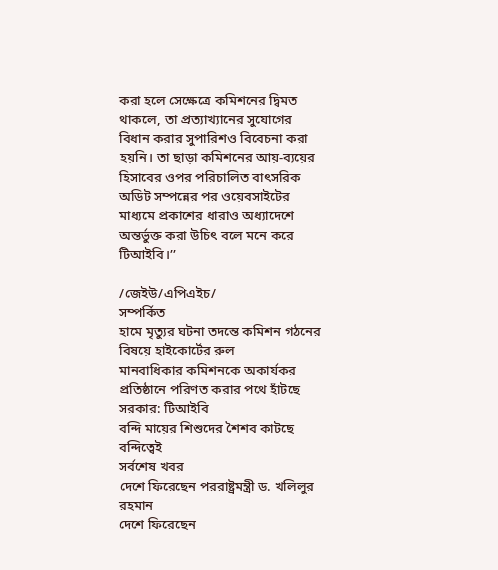করা হলে সেক্ষেত্রে কমিশনের দ্বিমত থাকলে, তা প্রত্যাখ্যানের সুযোগের বিধান করার সুপারিশও বিবেচনা করা হয়নি। তা ছাড়া কমিশনের আয়-ব্যয়ের হিসাবের ওপর পরিচালিত বাৎসরিক অডিট সম্পন্নের পর ওয়েবসাইটের মাধ্যমে প্রকাশের ধারাও অধ্যাদেশে অন্তর্ভুক্ত করা উচিৎ বলে মনে করে টিআইবি।’’

/জেইউ/এপিএইচ/
সম্পর্কিত
হামে মৃত্যুর ঘটনা তদন্তে কমিশন গঠনের বিষয়ে হাইকোর্টের রুল
মানবাধিকার কমিশনকে অকার্যকর প্রতিষ্ঠানে পরিণত করার পথে হাঁটছে সরকার: টিআইবি
বন্দি মায়ের শিশুদের শৈশব কাটছে বন্দিত্বেই
সর্বশেষ খবর
দেশে ফিরেছেন পররাষ্ট্রমন্ত্রী ড. খলিলুর রহমান
দেশে ফিরেছেন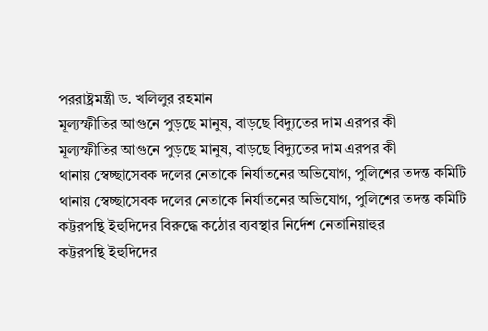পররাষ্ট্রমন্ত্রী ড. খলিলুর রহমান
মূল্যস্ফীতির আগুনে পুড়ছে মানুষ, বাড়ছে বিদ্যুতের দাম এরপর কী
মূল্যস্ফীতির আগুনে পুড়ছে মানুষ, বাড়ছে বিদ্যুতের দাম এরপর কী
থানায় স্বেচ্ছাসেবক দলের নেতাকে নির্যাতনের অভিযোগ, পুলিশের তদন্ত কমিটি
থানায় স্বেচ্ছাসেবক দলের নেতাকে নির্যাতনের অভিযোগ, পুলিশের তদন্ত কমিটি
কট্টরপন্থি ইহুদিদের বিরুদ্ধে কঠোর ব্যবস্থার নির্দেশ নেতানিয়াহুর
কট্টরপন্থি ইহুদিদের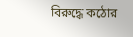বিরুদ্ধে কঠোর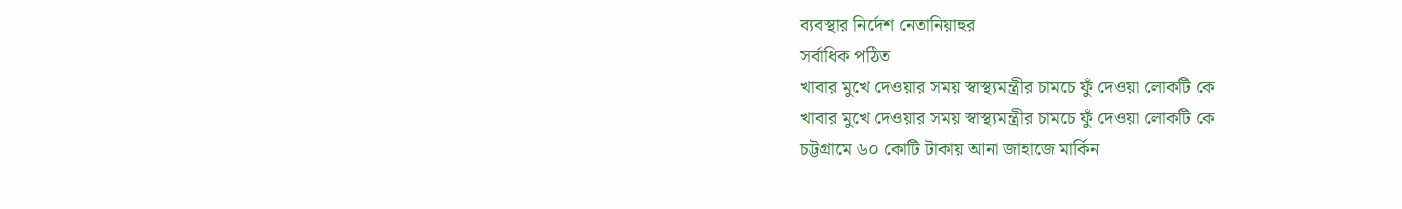ব্যবস্থার নির্দেশ নেতানিয়াহুর
সর্বাধিক পঠিত
খাবার মুখে দেওয়ার সময় স্বাস্থ্যমন্ত্রীর চামচে ফুঁ দেওয়া লোকটি কে
খাবার মুখে দেওয়ার সময় স্বাস্থ্যমন্ত্রীর চামচে ফুঁ দেওয়া লোকটি কে
চট্টগ্রামে ৬০ কোটি টাকায় আনা জাহাজে মার্কিন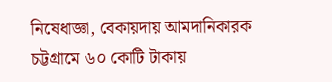নিষেধাজ্ঞা, বেকায়দায় আমদানিকারক
চট্টগ্রামে ৬০ কোটি টাকায়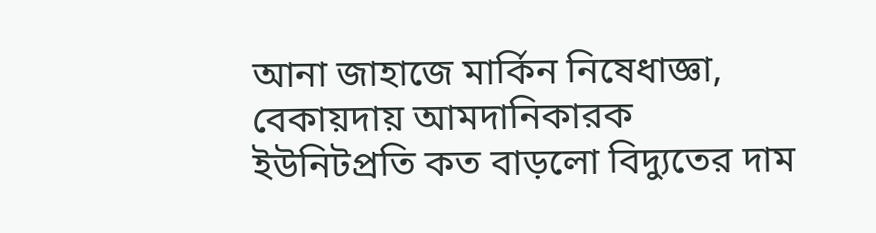আনা জাহাজে মার্কিন নিষেধাজ্ঞা, বেকায়দায় আমদানিকারক
ইউনিটপ্রতি কত বাড়লো বিদ্যুতের দাম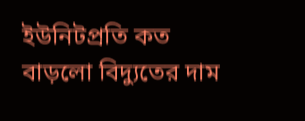ইউনিটপ্রতি কত বাড়লো বিদ্যুতের দাম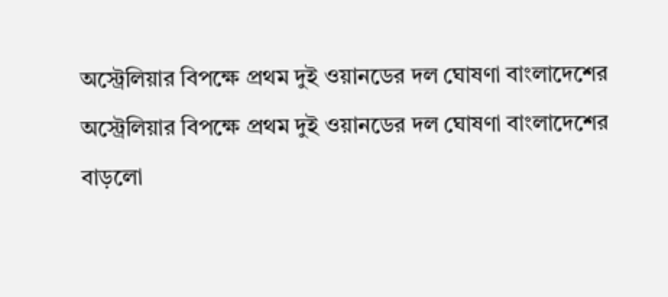অস্ট্রেলিয়ার বিপক্ষে প্রথম দুই ওয়ানডের দল ঘোষণা বাংলাদেশের
অস্ট্রেলিয়ার বিপক্ষে প্রথম দুই ওয়ানডের দল ঘোষণা বাংলাদেশের
বাড়লো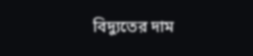বিদ্যুতের দাম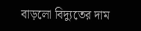বাড়লো বিদ্যুতের দাম